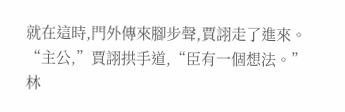就在這時,門外傳來腳步聲,賈詡走了進來。
“主公,”賈詡拱手道,“臣有一個想法。”
林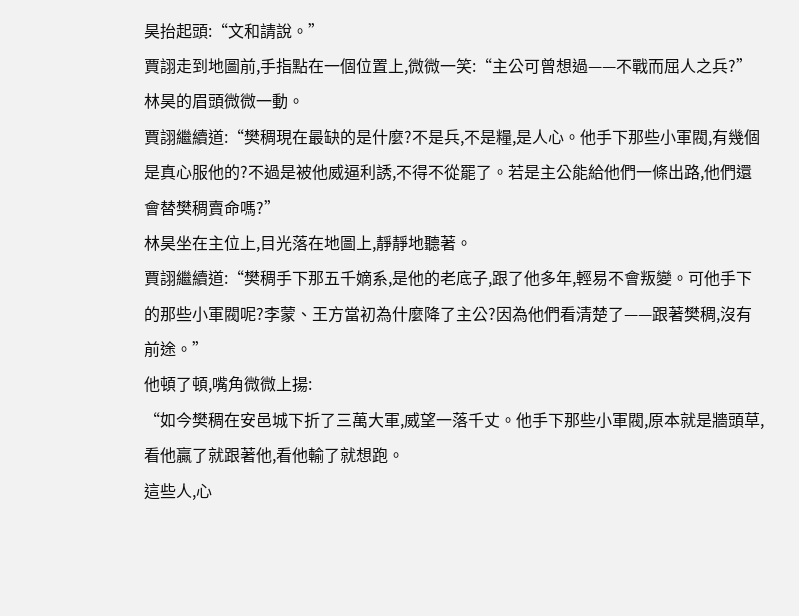昊抬起頭:“文和請說。”
賈詡走到地圖前,手指點在一個位置上,微微一笑:“主公可曾想過——不戰而屈人之兵?”
林昊的眉頭微微一動。
賈詡繼續道:“樊稠現在最缺的是什麼?不是兵,不是糧,是人心。他手下那些小軍閥,有幾個是真心服他的?不過是被他威逼利誘,不得不從罷了。若是主公能給他們一條出路,他們還會替樊稠賣命嗎?”
林昊坐在主位上,目光落在地圖上,靜靜地聽著。
賈詡繼續道:“樊稠手下那五千嫡系,是他的老底子,跟了他多年,輕易不會叛變。可他手下的那些小軍閥呢?李蒙、王方當初為什麼降了主公?因為他們看清楚了——跟著樊稠,沒有前途。”
他頓了頓,嘴角微微上揚:
“如今樊稠在安邑城下折了三萬大軍,威望一落千丈。他手下那些小軍閥,原本就是牆頭草,看他贏了就跟著他,看他輸了就想跑。
這些人,心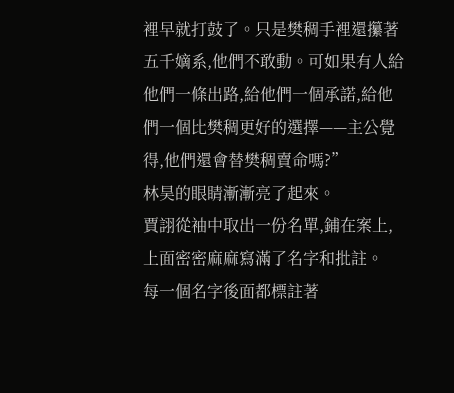裡早就打鼓了。只是樊稠手裡還攥著五千嫡系,他們不敢動。可如果有人給他們一條出路,給他們一個承諾,給他們一個比樊稠更好的選擇——主公覺得,他們還會替樊稠賣命嗎?”
林昊的眼睛漸漸亮了起來。
賈詡從袖中取出一份名單,鋪在案上,上面密密麻麻寫滿了名字和批註。
每一個名字後面都標註著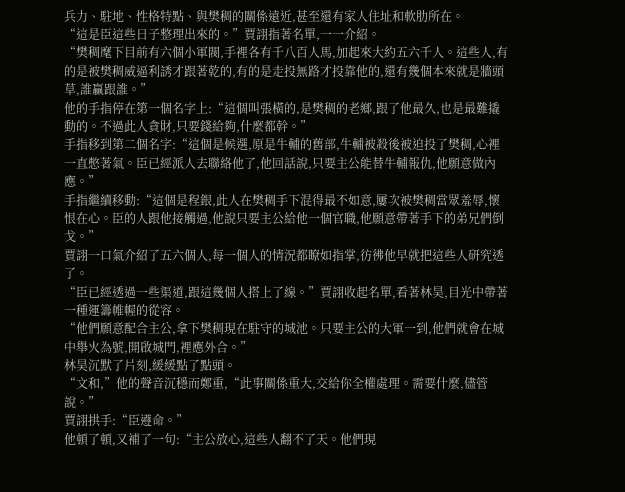兵力、駐地、性格特點、與樊稠的關係遠近,甚至還有家人住址和軟肋所在。
“這是臣這些日子整理出來的。”賈詡指著名單,一一介紹。
“樊稠麾下目前有六個小軍閥,手裡各有千八百人馬,加起來大約五六千人。這些人,有的是被樊稠威逼利誘才跟著乾的,有的是走投無路才投靠他的,還有幾個本來就是牆頭草,誰贏跟誰。”
他的手指停在第一個名字上:“這個叫張橫的,是樊稠的老鄉,跟了他最久,也是最難撬動的。不過此人貪財,只要錢給夠,什麼都幹。”
手指移到第二個名字:“這個是候選,原是牛輔的舊部,牛輔被殺後被迫投了樊稠,心裡一直憋著氣。臣已經派人去聯絡他了,他回話說,只要主公能替牛輔報仇,他願意做內應。”
手指繼續移動:“這個是程銀,此人在樊稠手下混得最不如意,屢次被樊稠當眾羞辱,懷恨在心。臣的人跟他接觸過,他說只要主公給他一個官職,他願意帶著手下的弟兄們倒戈。”
賈詡一口氣介紹了五六個人,每一個人的情況都瞭如指掌,彷彿他早就把這些人研究透了。
“臣已經透過一些渠道,跟這幾個人搭上了線。”賈詡收起名單,看著林昊,目光中帶著一種運籌帷幄的從容。
“他們願意配合主公,拿下樊稠現在駐守的城池。只要主公的大軍一到,他們就會在城中舉火為號,開啟城門,裡應外合。”
林昊沉默了片刻,緩緩點了點頭。
“文和,”他的聲音沉穩而鄭重,“此事關係重大,交給你全權處理。需要什麼,儘管說。”
賈詡拱手:“臣遵命。”
他頓了頓,又補了一句:“主公放心,這些人翻不了天。他們現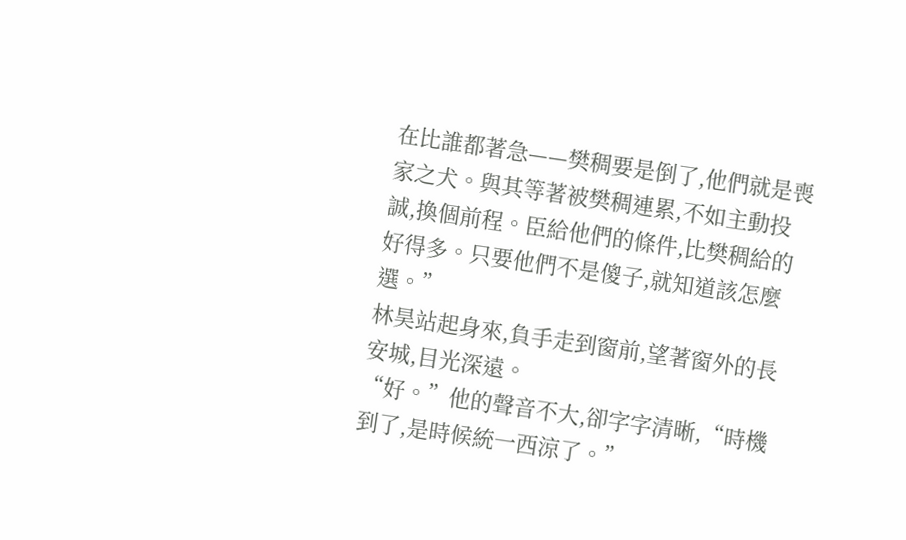在比誰都著急——樊稠要是倒了,他們就是喪家之犬。與其等著被樊稠連累,不如主動投誠,換個前程。臣給他們的條件,比樊稠給的好得多。只要他們不是傻子,就知道該怎麼選。”
林昊站起身來,負手走到窗前,望著窗外的長安城,目光深遠。
“好。”他的聲音不大,卻字字清晰,“時機到了,是時候統一西涼了。”